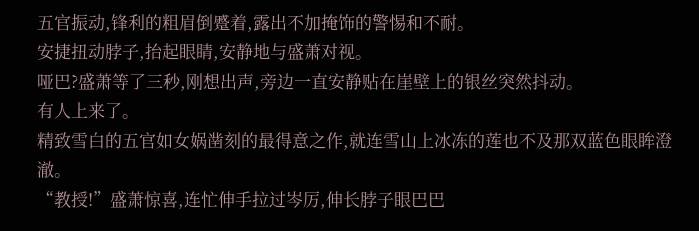五官振动,锋利的粗眉倒蹙着,露出不加掩饰的警惕和不耐。
安捷扭动脖子,抬起眼睛,安静地与盛萧对视。
哑巴?盛萧等了三秒,刚想出声,旁边一直安静贴在崖壁上的银丝突然抖动。
有人上来了。
精致雪白的五官如女娲凿刻的最得意之作,就连雪山上冰冻的莲也不及那双蓝色眼眸澄澈。
“教授!”盛萧惊喜,连忙伸手拉过岑厉,伸长脖子眼巴巴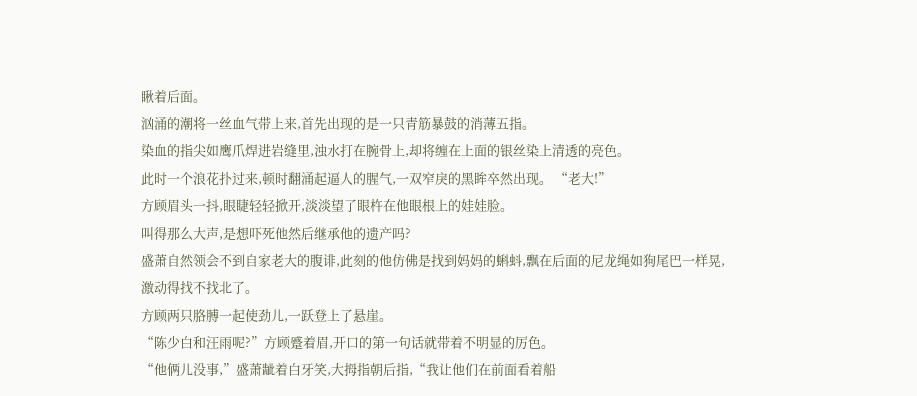瞅着后面。
汹涌的潮将一丝血气带上来,首先出现的是一只青筋暴鼓的消薄五指。
染血的指尖如鹰爪焊进岩缝里,浊水打在腕骨上,却将缠在上面的银丝染上清透的亮色。
此时一个浪花扑过来,顿时翻涌起逼人的腥气,一双窄戾的黑眸卒然出现。 “老大!”
方顾眉头一抖,眼睫轻轻掀开,淡淡望了眼杵在他眼根上的娃娃脸。
叫得那么大声,是想吓死他然后继承他的遗产吗?
盛萧自然领会不到自家老大的腹诽,此刻的他仿佛是找到妈妈的蝌蚪,飘在后面的尼龙绳如狗尾巴一样晃,激动得找不找北了。
方顾两只胳膊一起使劲儿,一跃登上了悬崖。
“陈少白和汪雨呢?”方顾蹙着眉,开口的第一句话就带着不明显的厉色。
“他俩儿没事,”盛萧龇着白牙笑,大拇指朝后指,“我让他们在前面看着船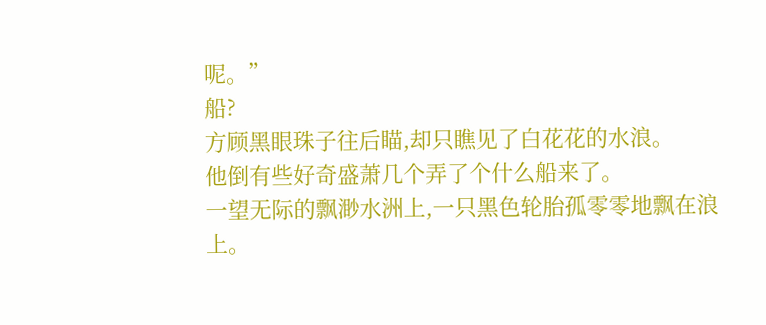呢。”
船?
方顾黑眼珠子往后瞄,却只瞧见了白花花的水浪。
他倒有些好奇盛萧几个弄了个什么船来了。
一望无际的飘渺水洲上,一只黑色轮胎孤零零地飘在浪上。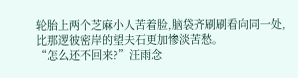轮胎上两个芝麻小人苦着脸,脑袋齐刷刷看向同一处,比那逻彼密岸的望夫石更加惨淡苦愁。
“怎么还不回来?”汪雨念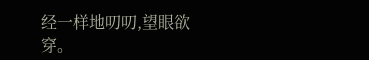经一样地叨叨,望眼欲穿。